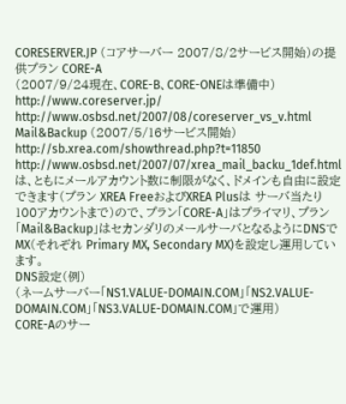CORESERVER.JP (コアサーバー 2007/8/2サービス開始)の提供プラン CORE-A
(2007/9/24現在、CORE-B、CORE-ONEは準備中)
http://www.coreserver.jp/
http://www.osbsd.net/2007/08/coreserver_vs_v.html
Mail&Backup (2007/5/16サービス開始)
http://sb.xrea.com/showthread.php?t=11850
http://www.osbsd.net/2007/07/xrea_mail_backu_1def.html
は、ともにメールアカウント数に制限がなく、ドメインも自由に設定できます(プラン XREA FreeおよびXREA Plusは サーバ当たり 100アカウントまで)ので、プラン「CORE-A」はプライマリ、プラン「Mail&Backup」はセカンダリのメールサーバとなるようにDNSでMX(それぞれ Primary MX, Secondary MX)を設定し運用しています。
DNS設定(例)
(ネームサーバー「NS1.VALUE-DOMAIN.COM」「NS2.VALUE-DOMAIN.COM」「NS3.VALUE-DOMAIN.COM」で運用)
CORE-Aのサー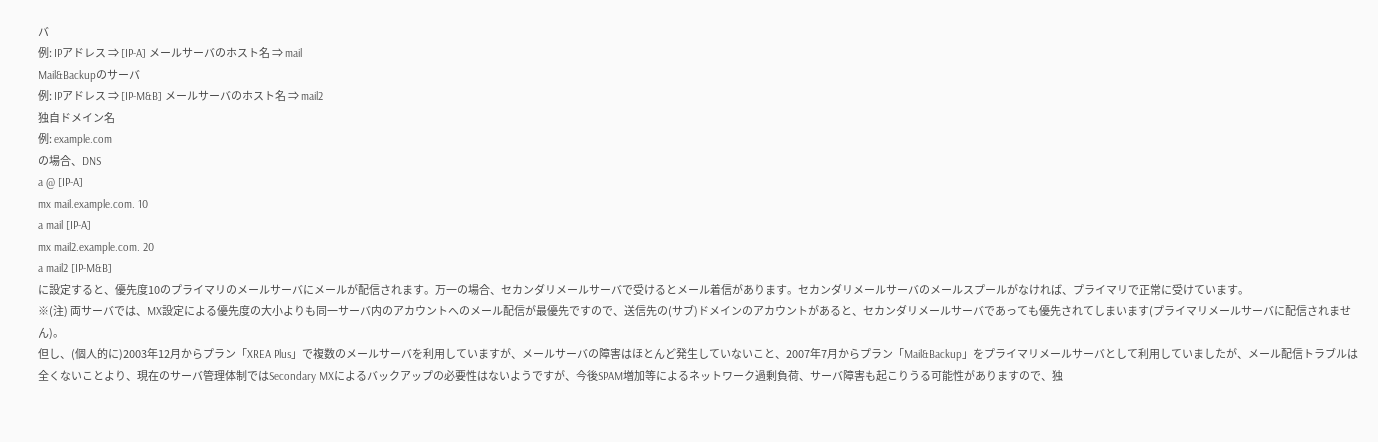バ
例: IPアドレス ⇒ [IP-A] メールサーバのホスト名 ⇒ mail
Mail&Backupのサーバ
例: IPアドレス ⇒ [IP-M&B] メールサーバのホスト名 ⇒ mail2
独自ドメイン名
例: example.com
の場合、DNS
a @ [IP-A]
mx mail.example.com. 10
a mail [IP-A]
mx mail2.example.com. 20
a mail2 [IP-M&B]
に設定すると、優先度10のプライマリのメールサーバにメールが配信されます。万一の場合、セカンダリメールサーバで受けるとメール着信があります。セカンダリメールサーバのメールスプールがなければ、プライマリで正常に受けています。
※(注) 両サーバでは、MX設定による優先度の大小よりも同一サーバ内のアカウントへのメール配信が最優先ですので、送信先の(サブ)ドメインのアカウントがあると、セカンダリメールサーバであっても優先されてしまいます(プライマリメールサーバに配信されません)。
但し、(個人的に)2003年12月からプラン「XREA Plus」で複数のメールサーバを利用していますが、メールサーバの障害はほとんど発生していないこと、2007年7月からプラン「Mail&Backup」をプライマリメールサーバとして利用していましたが、メール配信トラブルは全くないことより、現在のサーバ管理体制ではSecondary MXによるバックアップの必要性はないようですが、今後SPAM増加等によるネットワーク過剰負荷、サーバ障害も起こりうる可能性がありますので、独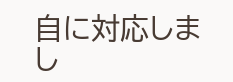自に対応しまし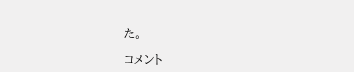た。

コメント